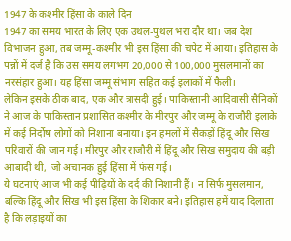1947 के कश्मीर हिंसा के काले दिन
1947 का समय भारत के लिए एक उथल-पुथल भरा दौर था। जब देश विभाजन हुआ, तब जम्मू-कश्मीर भी इस हिंसा की चपेट में आया। इतिहास के पन्नों में दर्ज है कि उस समय लगभग 20,000 से 100,000 मुसलमानों का नरसंहार हुआ। यह हिंसा जम्मू संभाग सहित कई इलाकों में फैली।
लेकिन इसके ठीक बाद, एक और त्रासदी हुई। पाकिस्तानी आदिवासी सैनिकों ने आज के पाकिस्तान प्रशासित कश्मीर के मीरपुर और जम्मू के राजौरी इलाके में कई निर्दोष लोगों को निशाना बनाया। इन हमलों में सैकड़ों हिंदू और सिख परिवारों की जान गई। मीरपुर और राजौरी में हिंदू और सिख समुदाय की बड़ी आबादी थी, जो अचानक हुई हिंसा में फंस गई।
ये घटनाएं आज भी कई पीढ़ियों के दर्द की निशानी हैं। न सिर्फ मुसलमान, बल्कि हिंदू और सिख भी इस हिंसा के शिकार बने। इतिहास हमें याद दिलाता है कि लड़ाइयों का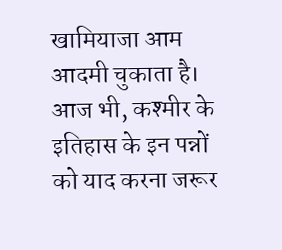खामियाजा आम आदमी चुकाता है। आज भी, कश्मीर के इतिहास के इन पन्नों को याद करना जरूर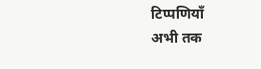टिप्पणियाँ
अभी तक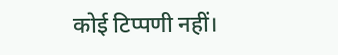कोई टिप्पणी नहीं।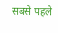सबसे पहले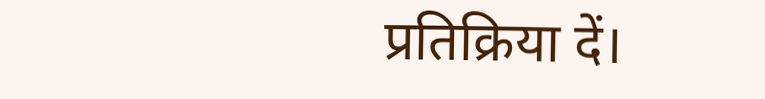प्रतिक्रिया दें।